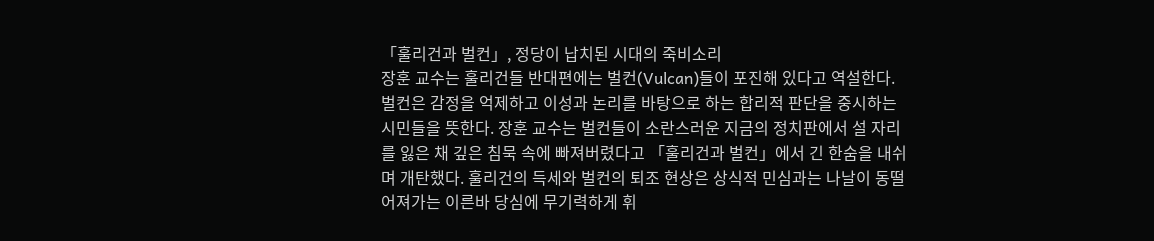「훌리건과 벌컨」, 정당이 납치된 시대의 죽비소리
장훈 교수는 훌리건들 반대편에는 벌컨(Vulcan)들이 포진해 있다고 역설한다. 벌컨은 감정을 억제하고 이성과 논리를 바탕으로 하는 합리적 판단을 중시하는 시민들을 뜻한다. 장훈 교수는 벌컨들이 소란스러운 지금의 정치판에서 설 자리를 잃은 채 깊은 침묵 속에 빠져버렸다고 「훌리건과 벌컨」에서 긴 한숨을 내쉬며 개탄했다. 훌리건의 득세와 벌컨의 퇴조 현상은 상식적 민심과는 나날이 동떨어져가는 이른바 당심에 무기력하게 휘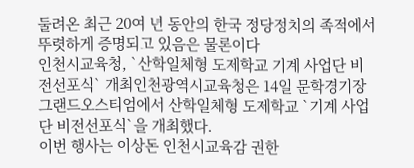둘려온 최근 20여 년 동안의 한국 정당정치의 족적에서 뚜렷하게 증명되고 있음은 물론이다
인천시교육청, `산학일체형 도제학교 기계 사업단 비전선포식` 개최인천광역시교육청은 14일 문학경기장 그랜드오스티엄에서 산학일체형 도제학교 `기계 사업단 비전선포식`을 개최했다.
이번 행사는 이상돈 인천시교육감 권한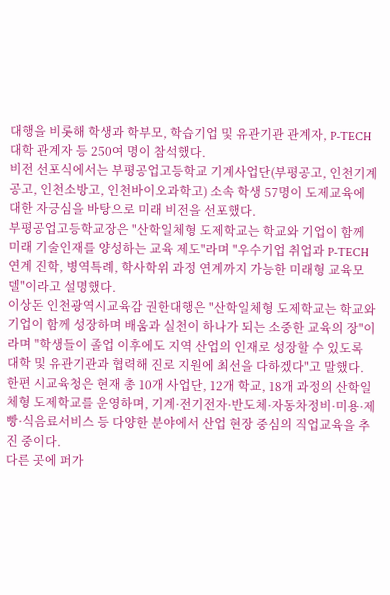대행을 비롯해 학생과 학부모, 학습기업 및 유관기관 관계자, P-TECH 대학 관계자 등 250여 명이 참석했다.
비전 선포식에서는 부평공업고등학교 기계사업단(부평공고, 인천기계공고, 인천소방고, 인천바이오과학고) 소속 학생 57명이 도제교육에 대한 자긍심을 바탕으로 미래 비전을 선포했다.
부평공업고등학교장은 "산학일체형 도제학교는 학교와 기업이 함께 미래 기술인재를 양성하는 교육 제도"라며 "우수기업 취업과 P-TECH 연계 진학, 병역특례, 학사학위 과정 연계까지 가능한 미래형 교육모델"이라고 설명했다.
이상돈 인천광역시교육감 권한대행은 "산학일체형 도제학교는 학교와 기업이 함께 성장하며 배움과 실천이 하나가 되는 소중한 교육의 장"이라며 "학생들이 졸업 이후에도 지역 산업의 인재로 성장할 수 있도록 대학 및 유관기관과 협력해 진로 지원에 최선을 다하겠다"고 말했다.
한편 시교육청은 현재 총 10개 사업단, 12개 학교, 18개 과정의 산학일체형 도제학교를 운영하며, 기계·전기전자·반도체·자동차정비·미용·제빵·식음료서비스 등 다양한 분야에서 산업 현장 중심의 직업교육을 추진 중이다.
다른 곳에 퍼가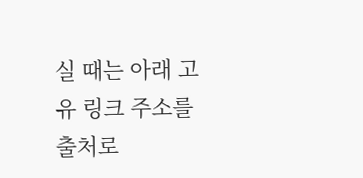실 때는 아래 고유 링크 주소를 출처로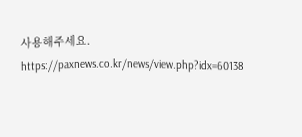사용해주세요.
https://paxnews.co.kr/news/view.php?idx=60138